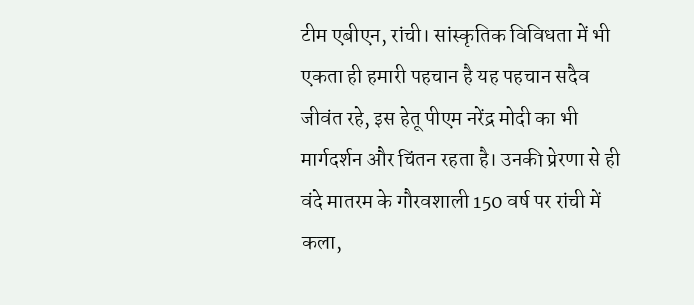टीम एबीएन, रांची। सांस्कृतिक विविधता में भी एकता ही हमारी पहचान है यह पहचान सदैव जीवंत रहे, इस हेतू पीएम नरेंद्र मोदी का भी मार्गदर्शन और चिंतन रहता है। उनकी प्रेरणा से ही वंदे मातरम के गौरवशाली 150 वर्ष पर रांची में कला,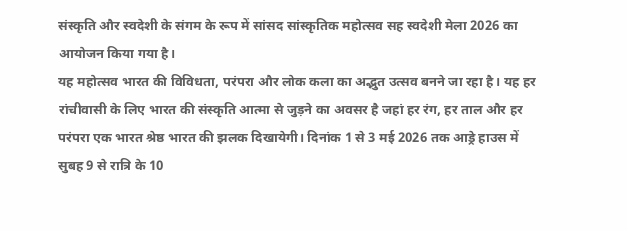संस्कृति और स्वदेशी के संगम के रूप में सांसद सांस्कृतिक महोत्सव सह स्वदेशी मेला 2026 का आयोजन किया गया है।
यह महोत्सव भारत की विविधता, परंपरा और लोक कला का अद्भुत उत्सव बनने जा रहा है। यह हर रांचीवासी के लिए भारत की संस्कृति आत्मा से जुड़ने का अवसर है जहां हर रंग, हर ताल और हर परंपरा एक भारत श्रेष्ठ भारत की झलक दिखायेगी। दिनांक 1 से 3 मई 2026 तक आड्रे हाउस में सुबह 9 से रात्रि के 10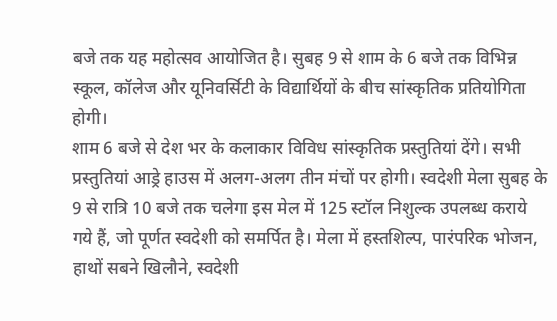बजे तक यह महोत्सव आयोजित है। सुबह 9 से शाम के 6 बजे तक विभिन्न स्कूल, कॉलेज और यूनिवर्सिटी के विद्यार्थियों के बीच सांस्कृतिक प्रतियोगिता होगी।
शाम 6 बजे से देश भर के कलाकार विविध सांस्कृतिक प्रस्तुतियां देंगे। सभी प्रस्तुतियां आड्रे हाउस में अलग-अलग तीन मंचों पर होगी। स्वदेशी मेला सुबह के 9 से रात्रि 10 बजे तक चलेगा इस मेल में 125 स्टॉल निशुल्क उपलब्ध कराये गये हैं, जो पूर्णत स्वदेशी को समर्पित है। मेला में हस्तशिल्प, पारंपरिक भोजन, हाथों सबने खिलौने, स्वदेशी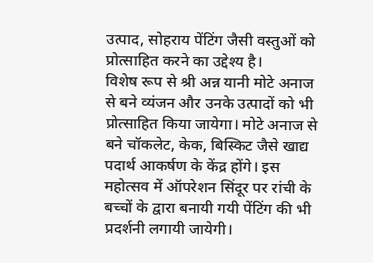उत्पाद, सोहराय पेंटिंग जैसी वस्तुओं को प्रोत्साहित करने का उद्देश्य है।
विशेष रूप से श्री अन्न यानी मोटे अनाज से बने व्यंजन और उनके उत्पादों को भी प्रोत्साहित किया जायेगा। मोटे अनाज से बने चॉकलेट, केक, बिस्किट जैसे खाद्य पदार्थ आकर्षण के केंद्र होंगे। इस महोत्सव में ऑपरेशन सिंदूर पर रांची के बच्चों के द्वारा बनायी गयी पेंटिंग की भी प्रदर्शनी लगायी जायेगी।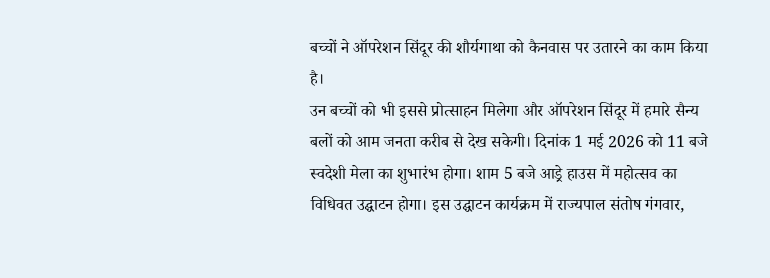बच्चों ने ऑपरेशन सिंदूर की शौर्यगाथा को कैनवास पर उतारने का काम किया है।
उन बच्चों को भी इससे प्रोत्साहन मिलेगा और ऑपरेशन सिंदूर में हमारे सैन्य बलों को आम जनता करीब से देख सकेगी। दिनांक 1 मई 2026 को 11 बजे स्वदेशी मेला का शुभारंभ होगा। शाम 5 बजे आड्रे हाउस में महोत्सव का विधिवत उद्घाटन होगा। इस उद्घाटन कार्यक्रम में राज्यपाल संतोष गंगवार,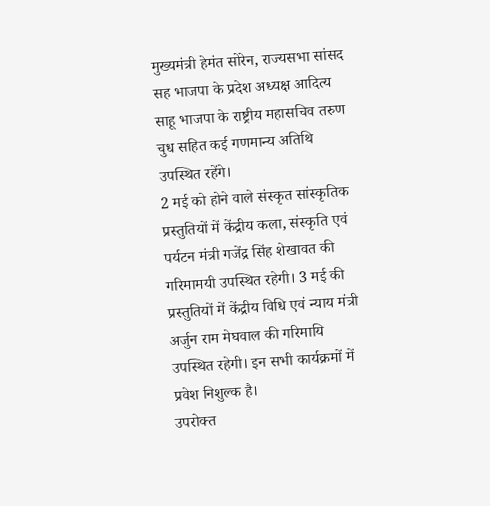मुख्यमंत्री हेमंत सोरेन, राज्यसभा सांसद सह भाजपा के प्रदेश अध्यक्ष आदित्य साहू भाजपा के राष्ट्रीय महासचिव तरुण चुध सहित कई गणमान्य अतिथि उपस्थित रहेंगे।
2 मई को होने वाले संस्कृत सांस्कृतिक प्रस्तुतियों में केंद्रीय कला, संस्कृति एवं पर्यटन मंत्री गजेंद्र सिंह शेखावत की गरिमामयी उपस्थित रहेगी। 3 मई की प्रस्तुतियों में केंद्रीय विधि एवं न्याय मंत्री अर्जुन राम मेघवाल की गरिमायि उपस्थित रहेगी। इन सभी कार्यक्रमों में प्रवेश निशुल्क है।
उपरोक्त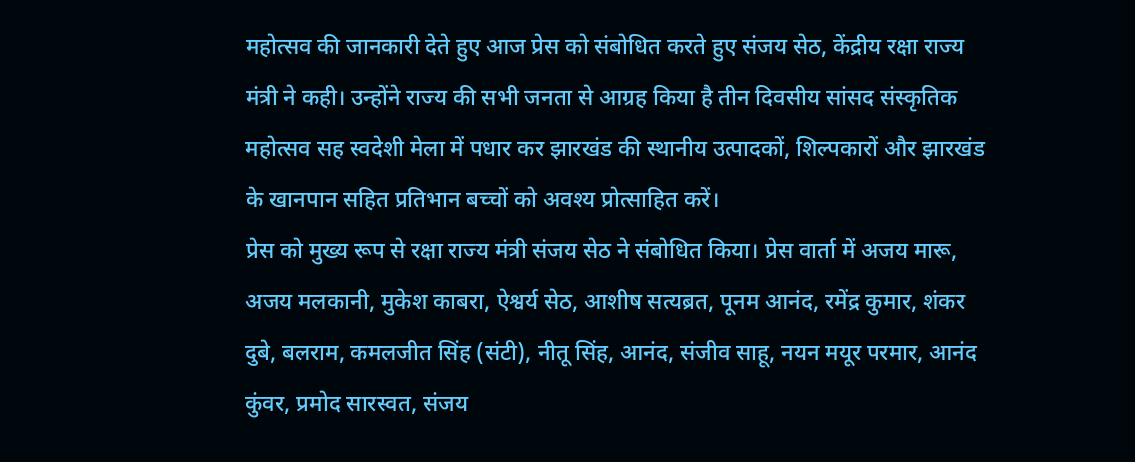महोत्सव की जानकारी देते हुए आज प्रेस को संबोधित करते हुए संजय सेठ, केंद्रीय रक्षा राज्य मंत्री ने कही। उन्होंने राज्य की सभी जनता से आग्रह किया है तीन दिवसीय सांसद संस्कृतिक महोत्सव सह स्वदेशी मेला में पधार कर झारखंड की स्थानीय उत्पादकों, शिल्पकारों और झारखंड के खानपान सहित प्रतिभान बच्चों को अवश्य प्रोत्साहित करें।
प्रेस को मुख्य रूप से रक्षा राज्य मंत्री संजय सेठ ने संबोधित किया। प्रेस वार्ता में अजय मारू, अजय मलकानी, मुकेश काबरा, ऐश्वर्य सेठ, आशीष सत्यब्रत, पूनम आनंद, रमेंद्र कुमार, शंकर दुबे, बलराम, कमलजीत सिंह (संटी), नीतू सिंह, आनंद, संजीव साहू, नयन मयूर परमार, आनंद कुंवर, प्रमोद सारस्वत, संजय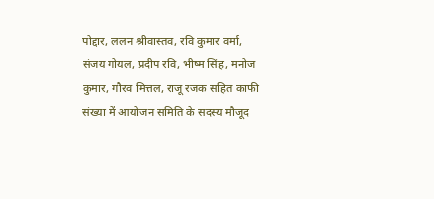पोद्दार, ललन श्रीवास्तव, रवि कुमार वर्मा, संजय गोयल, प्रदीप रवि, भीष्म सिंह, मनोज कुमार, गौरव मित्तल, राजू रजक सहित काफी संख्या में आयोजन समिति के सदस्य मौजूद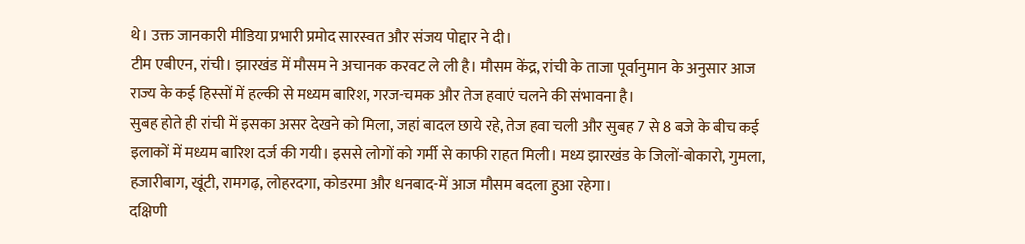थे। उक्त जानकारी मीडिया प्रभारी प्रमोद सारस्वत और संजय पोद्दार ने दी।
टीम एबीएन, रांची। झारखंड में मौसम ने अचानक करवट ले ली है। मौसम केंद्र, रांची के ताजा पूर्वानुमान के अनुसार आज राज्य के कई हिस्सों में हल्की से मध्यम बारिश, गरज-चमक और तेज हवाएं चलने की संभावना है।
सुबह होते ही रांची में इसका असर देखने को मिला, जहां बादल छाये रहे, तेज हवा चली और सुबह 7 से 8 बजे के बीच कई इलाकों में मध्यम बारिश दर्ज की गयी। इससे लोगों को गर्मी से काफी राहत मिली। मध्य झारखंड के जिलों-बोकारो, गुमला, हजारीबाग, खूंटी, रामगढ़, लोहरदगा, कोडरमा और धनबाद-में आज मौसम बदला हुआ रहेगा।
दक्षिणी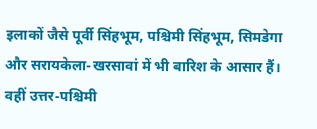इलाकों जैसे पूर्वी सिंहभूम, पश्चिमी सिंहभूम, सिमडेगा और सरायकेला-खरसावां में भी बारिश के आसार हैं। वहीं उत्तर-पश्चिमी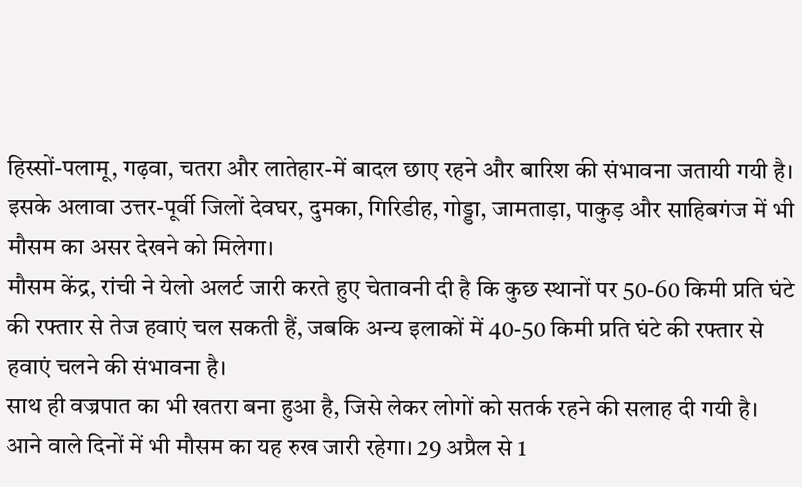हिस्सों-पलामू, गढ़वा, चतरा और लातेहार-में बादल छाए रहने और बारिश की संभावना जतायी गयी है। इसके अलावा उत्तर-पूर्वी जिलों देवघर, दुमका, गिरिडीह, गोड्डा, जामताड़ा, पाकुड़ और साहिबगंज में भी मौसम का असर देखने को मिलेगा।
मौसम केंद्र, रांची ने येलो अलर्ट जारी करते हुए चेतावनी दी है कि कुछ स्थानों पर 50-60 किमी प्रति घंटे की रफ्तार से तेज हवाएं चल सकती हैं, जबकि अन्य इलाकों में 40-50 किमी प्रति घंटे की रफ्तार से हवाएं चलने की संभावना है।
साथ ही वज्रपात का भी खतरा बना हुआ है, जिसे लेकर लोगों को सतर्क रहने की सलाह दी गयी है। आने वाले दिनों में भी मौसम का यह रुख जारी रहेगा। 29 अप्रैल से 1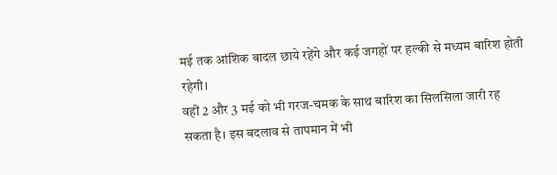मई तक आंशिक बादल छाये रहेंगे और कई जगहों पर हल्की से मध्यम बारिश होती रहेगी।
वहीं 2 और 3 मई को भी गरज-चमक के साथ बारिश का सिलसिला जारी रह सकता है। इस बदलाव से तापमान में भी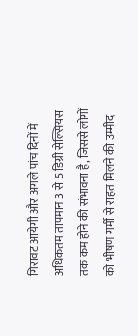गिरावट आयेगी और अगले पांच दिनों में अधिकतम तापमान 3 से 5 डिग्री सेल्सियस तक कम होने की संभावना है, जिससे लोगों को भीषण गर्मी से राहत मिलने की उम्मीद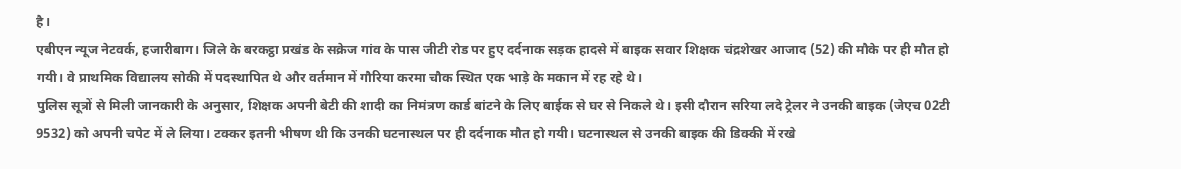है।
एबीएन न्यूज नेटवर्क, हजारीबाग। जिले के बरकट्ठा प्रखंड के सक्रेज गांव के पास जीटी रोड पर हुए दर्दनाक सड़क हादसे में बाइक सवार शिक्षक चंद्रशेखर आजाद (52) की मौके पर ही मौत हो गयी। वे प्राथमिक विद्यालय सोकी में पदस्थापित थे और वर्तमान में गौरिया करमा चौक स्थित एक भाड़े के मकान में रह रहे थे।
पुलिस सूत्रों से मिली जानकारी के अनुसार, शिक्षक अपनी बेटी की शादी का निमंत्रण कार्ड बांटने के लिए बाईक से घर से निकले थे। इसी दौरान सरिया लदे ट्रेलर ने उनकी बाइक (जेएच 02टी 9532) को अपनी चपेट में ले लिया। टक्कर इतनी भीषण थी कि उनकी घटनास्थल पर ही दर्दनाक मौत हो गयी। घटनास्थल से उनकी बाइक की डिक्की में रखे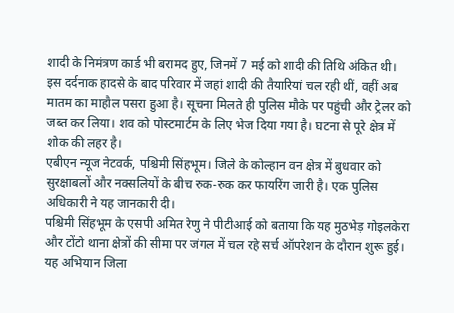शादी के निमंत्रण कार्ड भी बरामद हुए, जिनमें 7 मई को शादी की तिथि अंकित थी।
इस दर्दनाक हादसे के बाद परिवार में जहां शादी की तैयारियां चल रही थीं, वहीं अब मातम का माहौल पसरा हुआ है। सूचना मिलते ही पुलिस मौके पर पहुंची और ट्रेलर को जब्त कर लिया। शव को पोस्टमार्टम के लिए भेज दिया गया है। घटना से पूरे क्षेत्र में शोक की लहर है।
एबीएन न्यूज नेटवर्क, पश्चिमी सिंहभूम। जिले के कोल्हान वन क्षेत्र में बुधवार को सुरक्षाबलों और नक्सलियों के बीच रुक-रुक कर फायरिंग जारी है। एक पुलिस अधिकारी ने यह जानकारी दी।
पश्चिमी सिंहभूम के एसपी अमित रेणु ने पीटीआई को बताया कि यह मुठभेड़ गोइलकेरा और टोंटो थाना क्षेत्रों की सीमा पर जंगल में चल रहे सर्च ऑपरेशन के दौरान शुरू हुई। यह अभियान जिला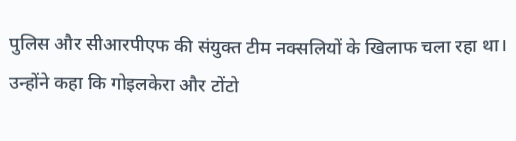पुलिस और सीआरपीएफ की संयुक्त टीम नक्सलियों के खिलाफ चला रहा था।
उन्होंने कहा कि गोइलकेरा और टोंटो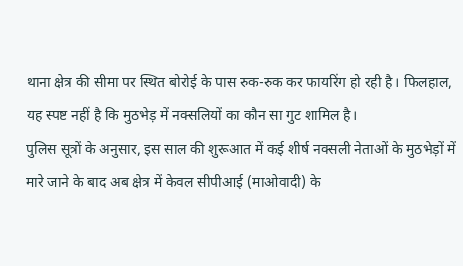थाना क्षेत्र की सीमा पर स्थित बोरोई के पास रुक-रुक कर फायरिंग हो रही है। फिलहाल, यह स्पष्ट नहीं है कि मुठभेड़ में नक्सलियों का कौन सा गुट शामिल है।
पुलिस सूत्रों के अनुसार, इस साल की शुरूआत में कई शीर्ष नक्सली नेताओं के मुठभेड़ों में मारे जाने के बाद अब क्षेत्र में केवल सीपीआई (माओवादी) के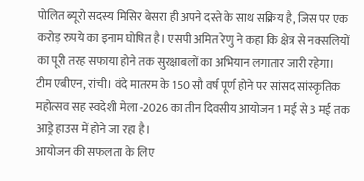पोलित ब्यूरो सदस्य मिसिर बेसरा ही अपने दस्ते के साथ सक्रिय है, जिस पर एक करोड़ रुपये का इनाम घोषित है। एसपी अमित रेणु ने कहा कि क्षेत्र से नक्सलियों का पूरी तरह सफाया होने तक सुरक्षाबलों का अभियान लगातार जारी रहेगा।
टीम एबीएन, रांची। वंदे मातरम के 150 सौ वर्ष पूर्ण होने पर सांसद सांस्कृतिक महोत्सव सह स्वदेशी मेला -2026 का तीन दिवसीय आयोजन 1 मई से 3 मई तक आड्रे हाउस में होने जा रहा है।
आयोजन की सफलता के लिए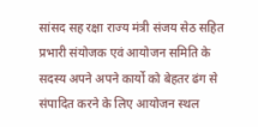सांसद सह रक्षा राज्य मंत्री संजय सेठ सहित प्रभारी संयोजक एवं आयोजन समिति के सदस्य अपने अपने कार्यो को बेहतर ढंग से संपादित करने के लिए आयोजन स्थल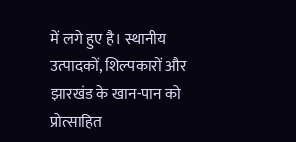में लगे हुए है। स्थानीय उत्पादकों, शिल्पकारों और झारखंड के खान-पान को प्रोत्साहित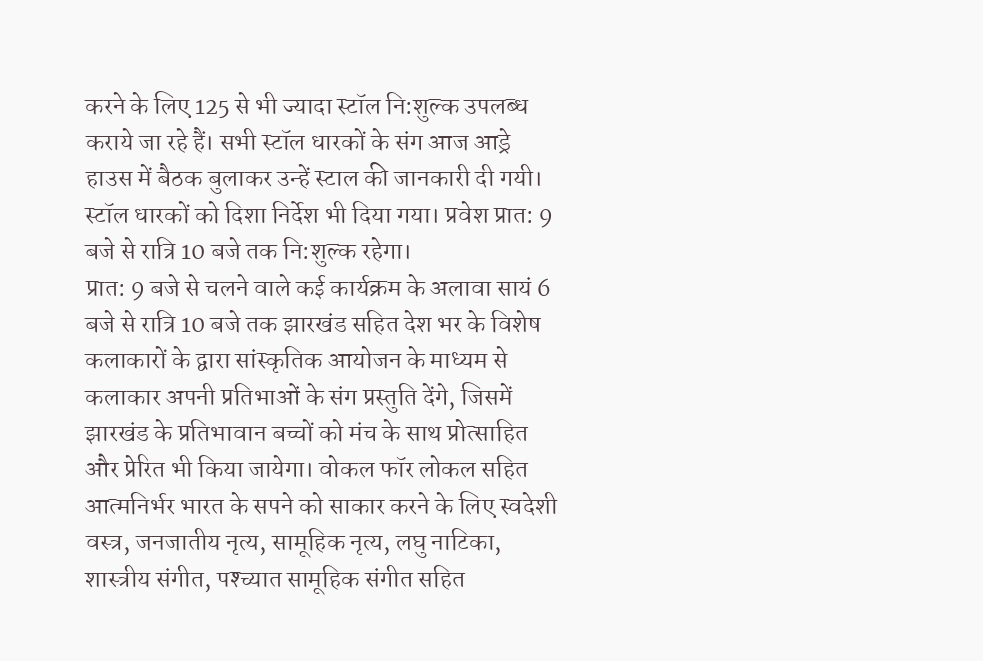करने के लिए 125 से भी ज्यादा स्टॉल नि:शुल्क उपलब्ध कराये जा रहे हैं। सभी स्टॉल धारकों के संग आज आड्रे हाउस में बैठक बुलाकर उन्हें स्टाल की जानकारी दी गयी। स्टॉल धारकों को दिशा निर्देश भी दिया गया। प्रवेश प्रात: 9 बजे से रात्रि 10 बजे तक नि:शुल्क रहेगा।
प्रात: 9 बजे से चलने वाले कई कार्यक्रम के अलावा सायं 6 बजे से रात्रि 10 बजे तक झारखंड सहित देश भर के विशेष कलाकारों के द्वारा सांस्कृतिक आयोजन के माध्यम से कलाकार अपनी प्रतिभाओं के संग प्रस्तुति देंगे, जिसमें झारखंड के प्रतिभावान बच्चों को मंच के साथ प्रोत्साहित और प्रेरित भी किया जायेगा। वोकल फॉर लोकल सहित आत्मनिर्भर भारत के सपने को साकार करने के लिए स्वदेशी वस्त्र, जनजातीय नृत्य, सामूहिक नृत्य, लघु नाटिका, शास्त्रीय संगीत, पश्च्यात सामूहिक संगीत सहित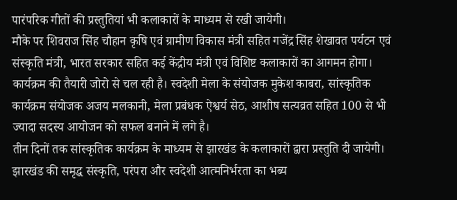पारंपरिक गीतों की प्रस्तुतियां भी कलाकारों के माध्यम से रखी जायेगी।
मौके पर शिवराज सिंह चौहान कृषि एवं ग्रामीण विकास मंत्री सहित गजेंद्र सिंह शेखावत पर्यटन एवं संस्कृति मंत्री, भारत सरकार सहित कई केंद्रीय मंत्री एवं विशिष्ट कलाकारों का आगमन होगा। कार्यक्रम की तैयारी जोरो से चल रही है। स्वदेशी मेला के संयोजक मुकेश काबरा, सांस्कृतिक कार्यक्रम संयोजक अजय मलकानी, मेला प्रबंधक ऐश्वर्य सेठ, आशीष सत्यव्रत सहित 100 से भी ज्यादा सदस्य आयोजन को सफल बनाने में लगे है।
तीन दिनों तक सांस्कृतिक कार्यक्रम के माध्यम से झारखंड के कलाकारों द्वारा प्रस्तुति दी जायेगी। झारखंड की समृद्ध संस्कृति, परंपरा और स्वदेशी आत्मनिर्भरता का भब्य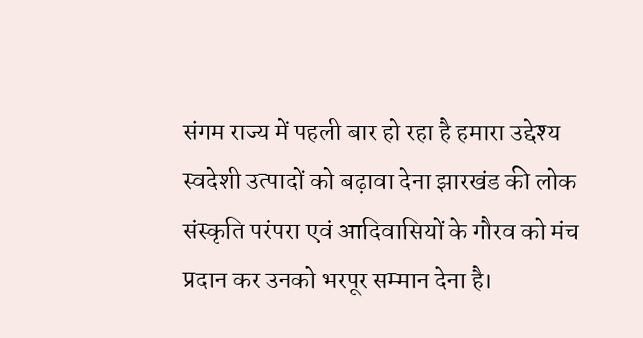संगम राज्य में पहली बार हो रहा है हमारा उद्देश्य स्वदेशी उत्पादों को बढ़ावा देना झारखंड की लोक संस्कृति परंपरा एवं आदिवासियों के गौरव को मंच प्रदान कर उनको भरपूर सम्मान देना है।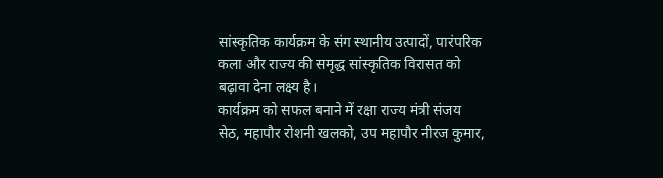सांस्कृतिक कार्यक्रम के संग स्थानीय उत्पादों, पारंपरिक कला और राज्य की समृद्ध सांस्कृतिक विरासत को बढ़ावा देना लक्ष्य है।
कार्यक्रम को सफल बनाने में रक्षा राज्य मंत्री संजय सेठ, महापौर रोशनी खलको, उप महापौर नीरज कुमार,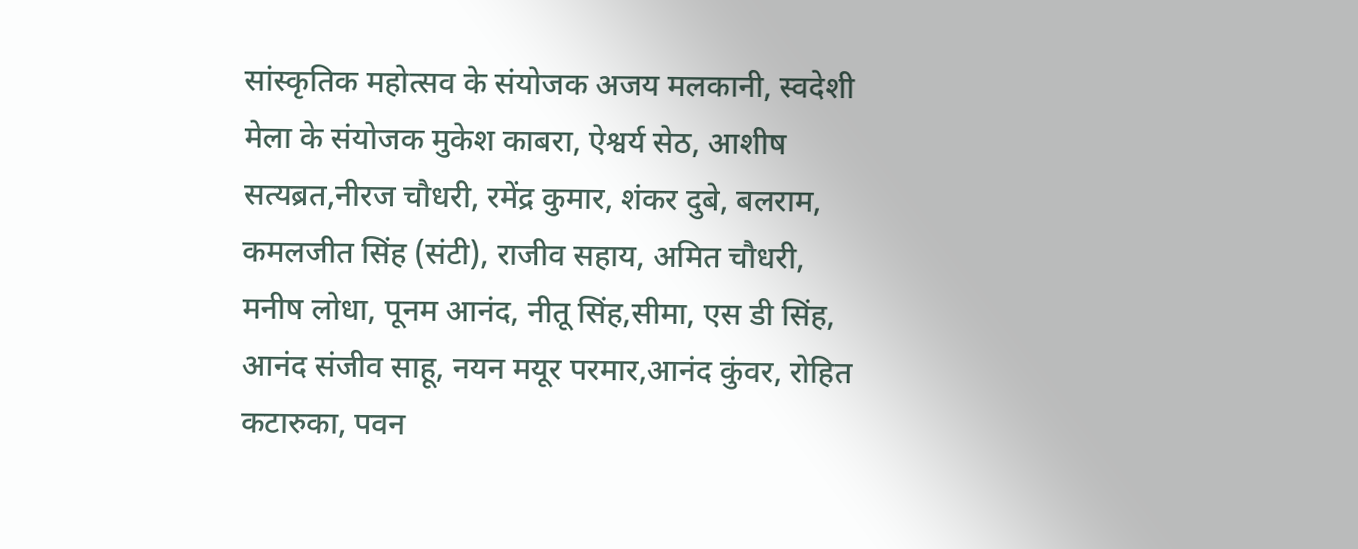सांस्कृतिक महोत्सव के संयोजक अजय मलकानी, स्वदेशी मेला के संयोजक मुकेश काबरा, ऐश्वर्य सेठ, आशीष सत्यब्रत,नीरज चौधरी, रमेंद्र कुमार, शंकर दुबे, बलराम, कमलजीत सिंह (संटी), राजीव सहाय, अमित चौधरी, मनीष लोधा, पूनम आनंद, नीतू सिंह,सीमा, एस डी सिंह, आनंद संजीव साहू, नयन मयूर परमार,आनंद कुंवर, रोहित कटारुका, पवन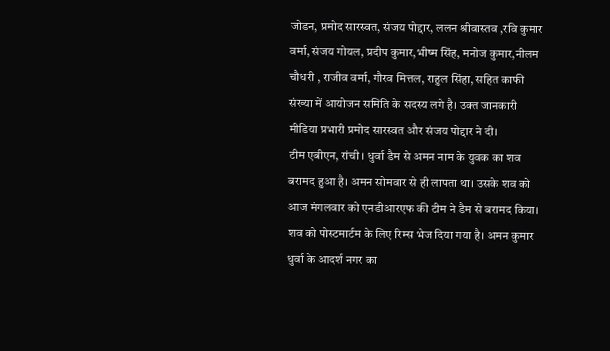जोडन, प्रमोद सारस्वत, संजय पोद्दार, ललन श्रीवास्तव ,रवि कुमार वर्मा, संजय गोयल, प्रदीप कुमार,भीष्म सिंह, मनोज कुमार,नीलम चौधरी , राजीव वर्मा, गौरव मित्तल, राहुल सिंहा, सहित काफी संख्या में आयोजन समिति के सदस्य लगे है। उक्त जानकारी मीडिया प्रभारी प्रमोद सारस्वत और संजय पोद्दार ने दी।
टीम एबीएन, रांची । धुर्वा डैम से अमन नाम के युवक का शव बरामद हुआ है। अमन सोमवार से ही लापता था। उसके शव को आज मंगलवार को एनडीआरएफ की टीम ने डैम से बरामद किया। शव को पोस्टमार्टम के लिए रिम्स भेज दिया गया है। अमन कुमार धुर्वा के आदर्श नगर का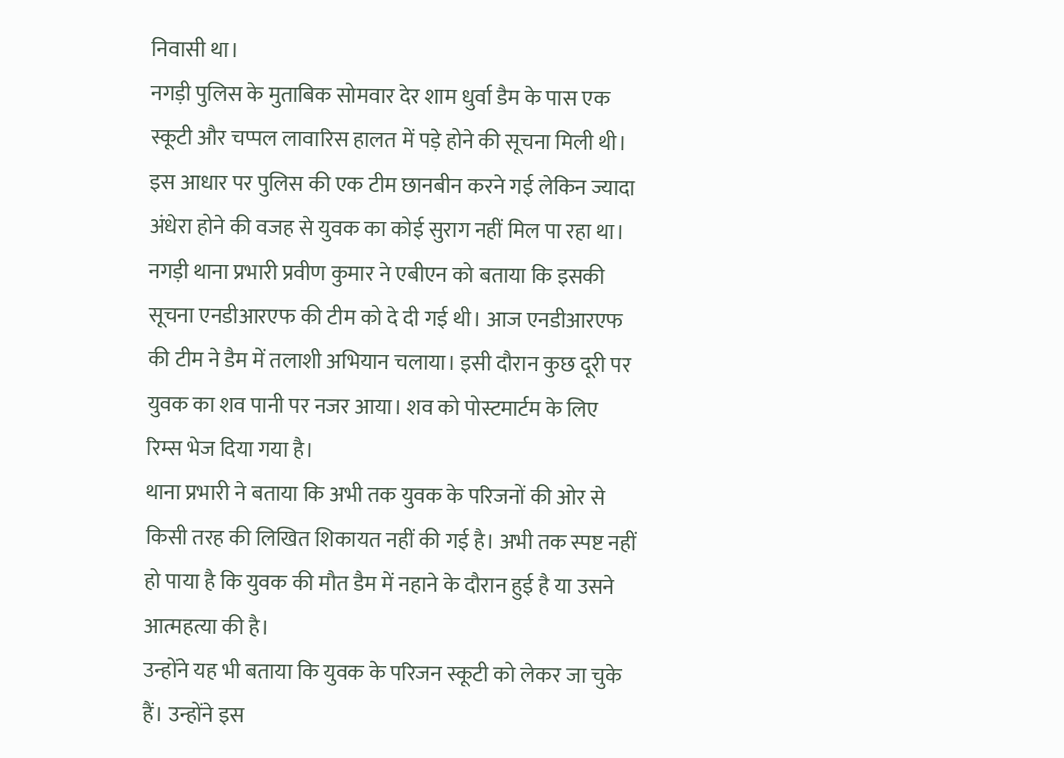निवासी था।
नगड़ी पुलिस के मुताबिक सोमवार देर शाम धुर्वा डैम के पास एक स्कूटी और चप्पल लावारिस हालत में पड़े होने की सूचना मिली थी। इस आधार पर पुलिस की एक टीम छानबीन करने गई लेकिन ज्यादा अंधेरा होने की वजह से युवक का कोई सुराग नहीं मिल पा रहा था।
नगड़ी थाना प्रभारी प्रवीण कुमार ने एबीएन को बताया कि इसकी सूचना एनडीआरएफ की टीम को दे दी गई थी। आज एनडीआरएफ की टीम ने डैम में तलाशी अभियान चलाया। इसी दौरान कुछ दूरी पर युवक का शव पानी पर नजर आया। शव को पोस्टमार्टम के लिए रिम्स भेज दिया गया है।
थाना प्रभारी ने बताया कि अभी तक युवक के परिजनों की ओर से किसी तरह की लिखित शिकायत नहीं की गई है। अभी तक स्पष्ट नहीं हो पाया है कि युवक की मौत डैम में नहाने के दौरान हुई है या उसने आत्महत्या की है।
उन्होंने यह भी बताया कि युवक के परिजन स्कूटी को लेकर जा चुके हैं। उन्होंने इस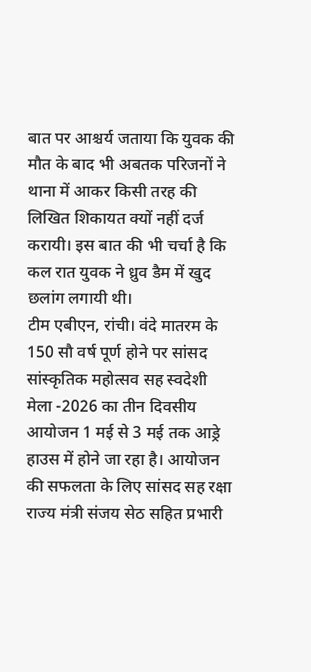बात पर आश्चर्य जताया कि युवक की मौत के बाद भी अबतक परिजनों ने थाना में आकर किसी तरह की लिखित शिकायत क्यों नहीं दर्ज करायी। इस बात की भी चर्चा है कि कल रात युवक ने ध्रुव डैम में खुद छलांग लगायी थी।
टीम एबीएन, रांची। वंदे मातरम के 150 सौ वर्ष पूर्ण होने पर सांसद सांस्कृतिक महोत्सव सह स्वदेशी मेला -2026 का तीन दिवसीय आयोजन 1 मई से 3 मई तक आड्रे हाउस में होने जा रहा है। आयोजन की सफलता के लिए सांसद सह रक्षा राज्य मंत्री संजय सेठ सहित प्रभारी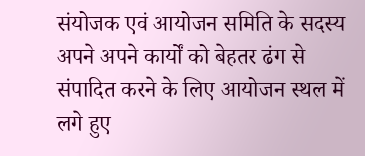संयोजक एवं आयोजन समिति के सदस्य अपने अपने कार्यों को बेहतर ढंग से संपादित करने के लिए आयोजन स्थल में लगे हुए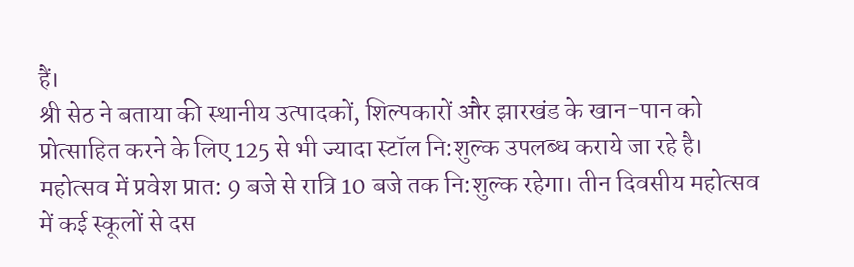हैं।
श्री सेठ ने बताया की स्थानीय उत्पादकों, शिल्पकारों और झारखंड के खान-पान को प्रोत्साहित करने के लिए 125 से भी ज्यादा स्टॉल नि:शुल्क उपलब्ध कराये जा रहे है। महोत्सव में प्रवेश प्रात: 9 बजे से रात्रि 10 बजे तक नि:शुल्क रहेगा। तीन दिवसीय महोत्सव में कई स्कूलों से दस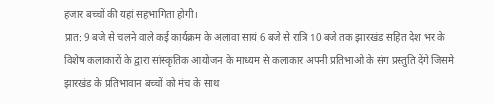हजार बच्चों की यहां सहभागिता होगी।
प्रात: 9 बजे से चलने वाले कई कार्यक्रम के अलावा सायं 6 बजे से रात्रि 10 बजे तक झारखंड सहित देश भर के विशेष कलाकारों के द्वारा सांस्कृतिक आयोजन के माध्यम से कलाकार अपनी प्रतिभाओ के संग प्रस्तुति देंगे जिसमे झारखंड के प्रतिभावान बच्चों को मंच के साथ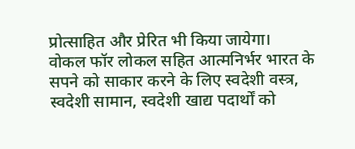प्रोत्साहित और प्रेरित भी किया जायेगा।
वोकल फॉर लोकल सहित आत्मनिर्भर भारत के सपने को साकार करने के लिए स्वदेशी वस्त्र, स्वदेशी सामान, स्वदेशी खाद्य पदार्थों को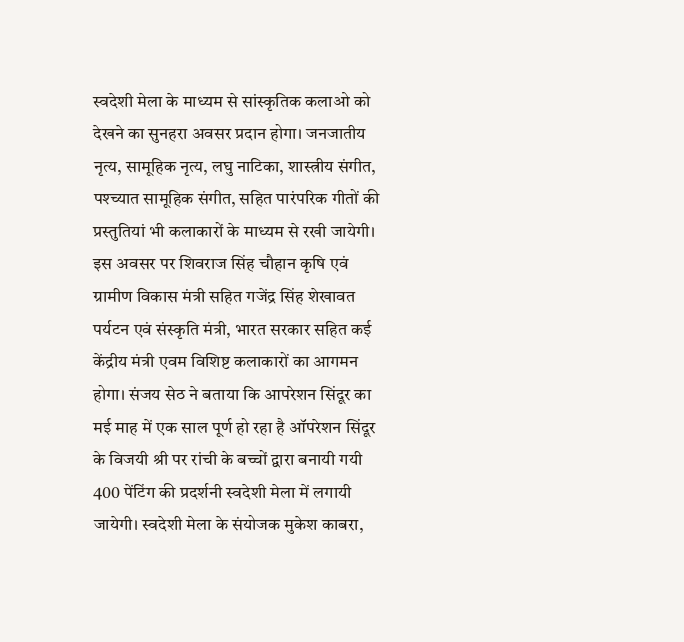स्वदेशी मेला के माध्यम से सांस्कृतिक कलाओ को देखने का सुनहरा अवसर प्रदान होगा। जनजातीय नृत्य, सामूहिक नृत्य, लघु नाटिका, शास्त्रीय संगीत, पश्च्यात सामूहिक संगीत, सहित पारंपरिक गीतों की प्रस्तुतियां भी कलाकारों के माध्यम से रखी जायेगी।
इस अवसर पर शिवराज सिंह चौहान कृषि एवं ग्रामीण विकास मंत्री सहित गजेंद्र सिंह शेखावत पर्यटन एवं संस्कृति मंत्री, भारत सरकार सहित कई केंद्रीय मंत्री एवम विशिष्ट कलाकारों का आगमन होगा। संजय सेठ ने बताया कि आपरेशन सिंदूर का मई माह में एक साल पूर्ण हो रहा है ऑपरेशन सिंदूर के विजयी श्री पर रांची के बच्चों द्वारा बनायी गयी 400 पेंटिंग की प्रदर्शनी स्वदेशी मेला में लगायी जायेगी। स्वदेशी मेला के संयोजक मुकेश काबरा,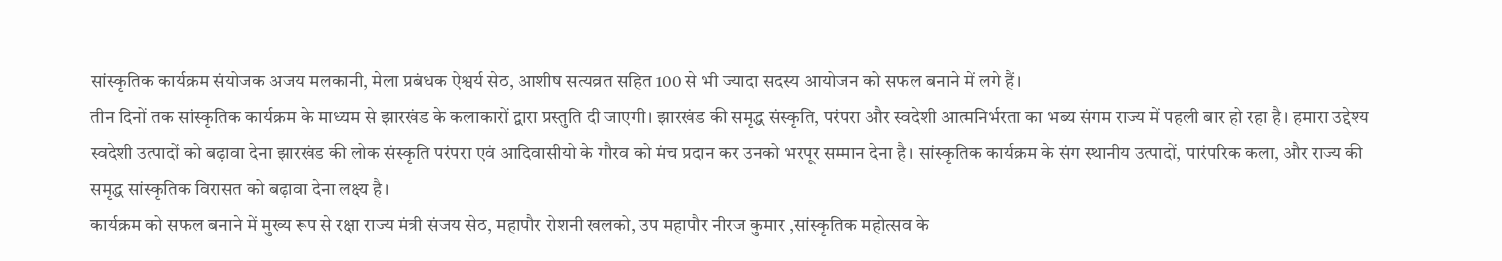सांस्कृतिक कार्यक्रम संयोजक अजय मलकानी, मेला प्रबंधक ऐश्वर्य सेठ, आशीष सत्यव्रत सहित 100 से भी ज्यादा सदस्य आयोजन को सफल बनाने में लगे हैं।
तीन दिनों तक सांस्कृतिक कार्यक्रम के माध्यम से झारखंड के कलाकारों द्वारा प्रस्तुति दी जाएगी। झारखंड की समृद्ध संस्कृति, परंपरा और स्वदेशी आत्मनिर्भरता का भब्य संगम राज्य में पहली बार हो रहा है। हमारा उद्देश्य स्वदेशी उत्पादों को बढ़ावा देना झारखंड की लोक संस्कृति परंपरा एवं आदिवासीयो के गौरव को मंच प्रदान कर उनको भरपूर सम्मान देना है। सांस्कृतिक कार्यक्रम के संग स्थानीय उत्पादों, पारंपरिक कला, और राज्य की समृद्ध सांस्कृतिक विरासत को बढ़ावा देना लक्ष्य है।
कार्यक्रम को सफल बनाने में मुख्य रूप से रक्षा राज्य मंत्री संजय सेठ, महापौर रोशनी खलको, उप महापौर नीरज कुमार ,सांस्कृतिक महोत्सव के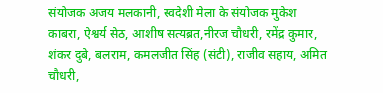संयोजक अजय मलकानी, स्वदेशी मेला के संयोजक मुकेश काबरा, ऐश्वर्य सेठ, आशीष सत्यब्रत,नीरज चौधरी, रमेंद्र कुमार, शंकर दुबे, बलराम, कमलजीत सिंह (संटी), राजीव सहाय, अमित चौधरी,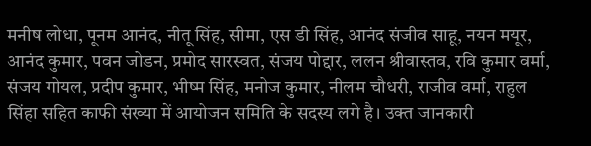मनीष लोधा, पूनम आनंद, नीतू सिंह, सीमा, एस डी सिंह, आनंद संजीव साहू, नयन मयूर, आनंद कुमार, पवन जोडन, प्रमोद सारस्वत, संजय पोद्दार, ललन श्रीवास्तव, रवि कुमार वर्मा, संजय गोयल, प्रदीप कुमार, भीष्म सिंह, मनोज कुमार, नीलम चौधरी, राजीव वर्मा, राहुल सिंहा सहित काफी संख्या में आयोजन समिति के सदस्य लगे है। उक्त जानकारी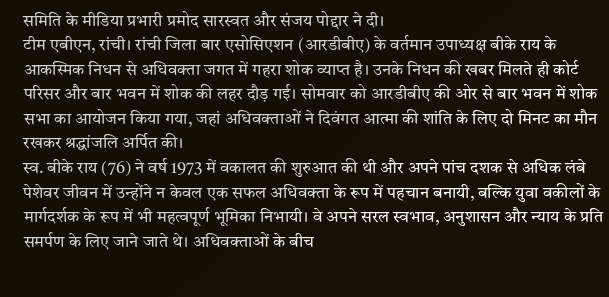समिति के मीडिया प्रभारी प्रमोद सारस्वत और संजय पोद्दार ने दी।
टीम एबीएन, रांची। रांची जिला बार एसोसिएशन (आरडीबीए) के वर्तमान उपाध्यक्ष बीके राय के आकस्मिक निधन से अधिवक्ता जगत में गहरा शोक व्याप्त है। उनके निधन की खबर मिलते ही कोर्ट परिसर और बार भवन में शोक की लहर दौड़ गई। सोमवार को आरडीबीए की ओर से बार भवन में शोक सभा का आयोजन किया गया, जहां अधिवक्ताओं ने दिवंगत आत्मा की शांति के लिए दो मिनट का मौन रखकर श्रद्धांजलि अर्पित की।
स्व. बीके राय (76) ने वर्ष 1973 में वकालत की शुरुआत की थी और अपने पांच दशक से अधिक लंबे पेशेवर जीवन में उन्होंने न केवल एक सफल अधिवक्ता के रूप में पहचान बनायी, बल्कि युवा वकीलों के मार्गदर्शक के रूप में भी महत्वपूर्ण भूमिका निभायी। वे अपने सरल स्वभाव, अनुशासन और न्याय के प्रति समर्पण के लिए जाने जाते थे। अधिवक्ताओं के बीच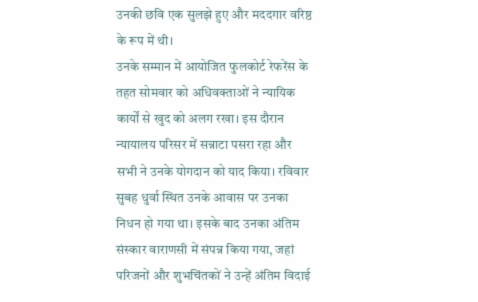उनकी छवि एक सुलझे हुए और मददगार वरिष्ठ के रूप में थी।
उनके सम्मान में आयोजित फुलकोर्ट रेफरेंस के तहत सोमवार को अधिवक्ताओं ने न्यायिक कार्यों से खुद को अलग रखा। इस दौरान न्यायालय परिसर में सन्नाटा पसरा रहा और सभी ने उनके योगदान को याद किया। रविवार सुबह धुर्वा स्थित उनके आवास पर उनका निधन हो गया था। इसके बाद उनका अंतिम संस्कार वाराणसी में संपन्न किया गया, जहां परिजनों और शुभचिंतकों ने उन्हें अंतिम विदाई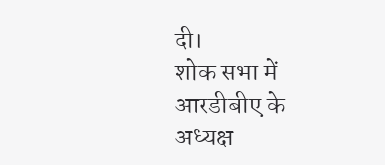दी।
शोक सभा में आरडीबीए के अध्यक्ष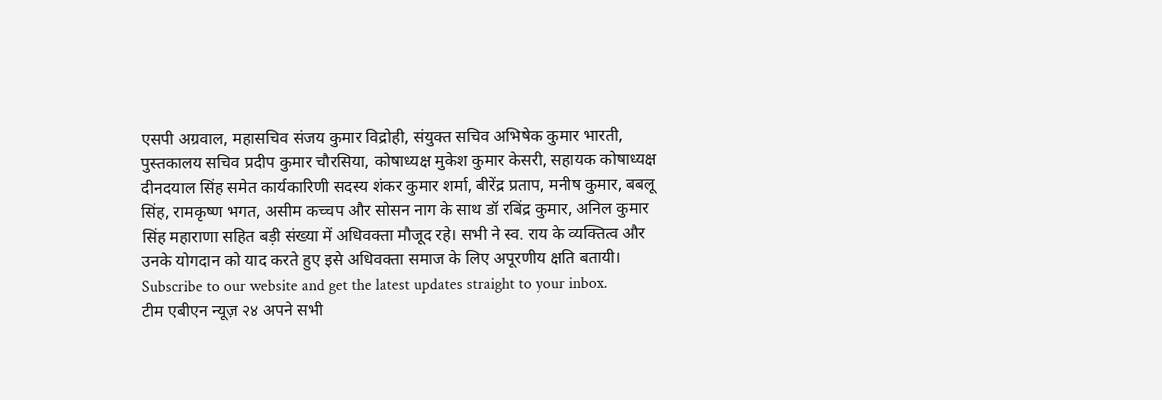एसपी अग्रवाल, महासचिव संजय कुमार विद्रोही, संयुक्त सचिव अभिषेक कुमार भारती, पुस्तकालय सचिव प्रदीप कुमार चौरसिया, कोषाध्यक्ष मुकेश कुमार केसरी, सहायक कोषाध्यक्ष दीनदयाल सिंह समेत कार्यकारिणी सदस्य शंकर कुमार शर्मा, बीरेंद्र प्रताप, मनीष कुमार, बबलू सिंह, रामकृष्ण भगत, असीम कच्चप और सोसन नाग के साथ डॉ रबिंद्र कुमार, अनिल कुमार सिंह महाराणा सहित बड़ी संख्या में अधिवक्ता मौजूद रहे। सभी ने स्व. राय के व्यक्तित्व और उनके योगदान को याद करते हुए इसे अधिवक्ता समाज के लिए अपूरणीय क्षति बतायी।
Subscribe to our website and get the latest updates straight to your inbox.
टीम एबीएन न्यूज़ २४ अपने सभी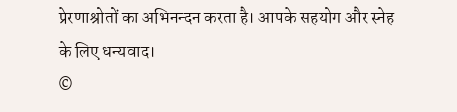प्रेरणाश्रोतों का अभिनन्दन करता है। आपके सहयोग और स्नेह के लिए धन्यवाद।
©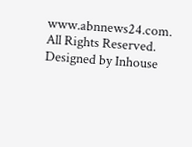www.abnnews24.com. All Rights Reserved. Designed by Inhouse